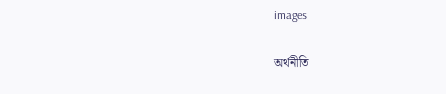images

অর্থনীতি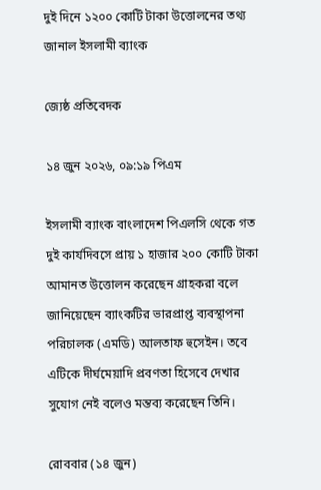দুই দিনে ১২০০ কোটি টাকা উত্তোলনের তথ্য জানাল ইসলামী ব্যাংক

জ্যেষ্ঠ প্রতিবেদক

১৪ জুন ২০২৬, ০৯:১৯ পিএম

ইসলামী ব্যাংক বাংলাদেশ পিএলসি থেকে গত দুই কার্যদিবসে প্রায় ১ হাজার ২০০ কোটি টাকা আমানত উত্তোলন করেছেন গ্রাহকরা বলে জানিয়েছেন ব্যাংকটির ভারপ্রাপ্ত ব্যবস্থাপনা পরিচালক (এমডি) আলতাফ হুসেইন। তবে এটিকে দীর্ঘমেয়াদি প্রবণতা হিসেবে দেখার সুযোগ নেই বলেও মন্তব্য করেছেন তিনি।

রোববার (১৪ জুন)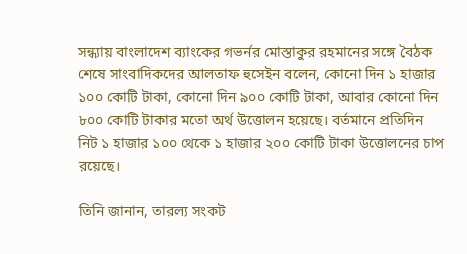সন্ধ্যায় বাংলাদেশ ব্যাংকের গভর্নর মোস্তাকুর রহমানের সঙ্গে বৈঠক শেষে সাংবাদিকদের আলতাফ হুসেইন বলেন, কোনো দিন ১ হাজার ১০০ কোটি টাকা, কোনো দিন ৯০০ কোটি টাকা, আবার কোনো দিন ৮০০ কোটি টাকার মতো অর্থ উত্তোলন হয়েছে। বর্তমানে প্রতিদিন নিট ১ হাজার ১০০ থেকে ১ হাজার ২০০ কোটি টাকা উত্তোলনের চাপ রয়েছে।

তিনি জানান, তারল্য সংকট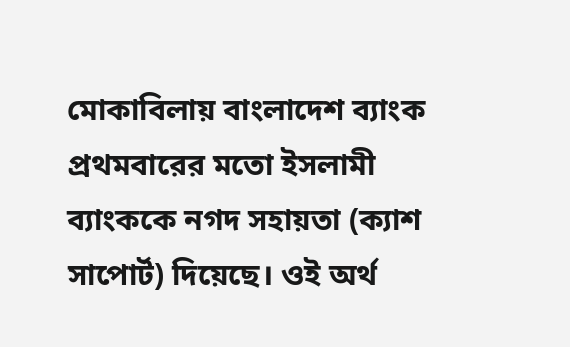মোকাবিলায় বাংলাদেশ ব্যাংক প্রথমবারের মতো ইসলামী ব্যাংককে নগদ সহায়তা (ক্যাশ সাপোর্ট) দিয়েছে। ওই অর্থ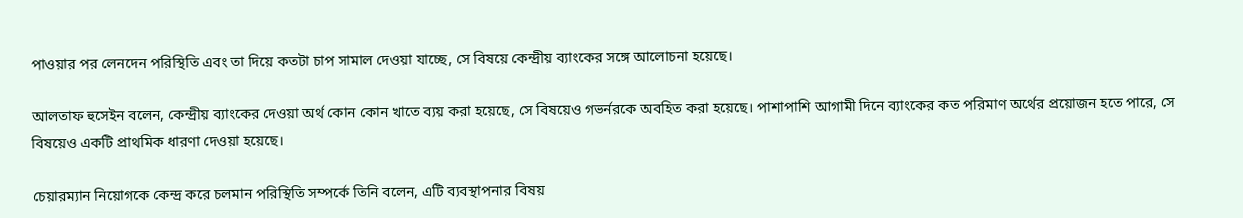পাওয়ার পর লেনদেন পরিস্থিতি এবং তা দিয়ে কতটা চাপ সামাল দেওয়া যাচ্ছে, সে বিষয়ে কেন্দ্রীয় ব্যাংকের সঙ্গে আলোচনা হয়েছে।

আলতাফ হুসেইন বলেন, কেন্দ্রীয় ব্যাংকের দেওয়া অর্থ কোন কোন খাতে ব্যয় করা হয়েছে, সে বিষয়েও গভর্নরকে অবহিত করা হয়েছে। পাশাপাশি আগামী দিনে ব্যাংকের কত পরিমাণ অর্থের প্রয়োজন হতে পারে, সে বিষয়েও একটি প্রাথমিক ধারণা দেওয়া হয়েছে।

চেয়ারম্যান নিয়োগকে কেন্দ্র করে চলমান পরিস্থিতি সম্পর্কে তিনি বলেন, এটি ব্যবস্থাপনার বিষয়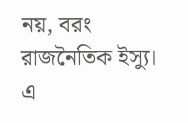নয়, বরং রাজনৈতিক ইস্যু। এ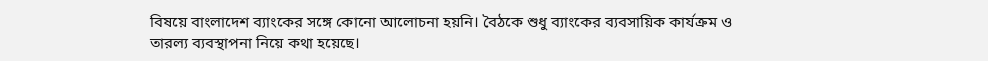বিষয়ে বাংলাদেশ ব্যাংকের সঙ্গে কোনো আলোচনা হয়নি। বৈঠকে শুধু ব্যাংকের ব্যবসায়িক কার্যক্রম ও তারল্য ব্যবস্থাপনা নিয়ে কথা হয়েছে।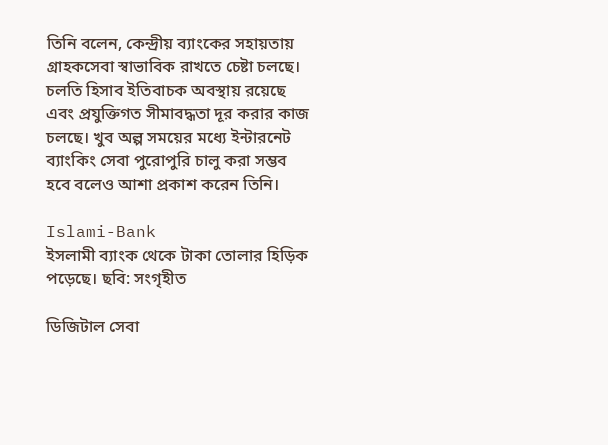তিনি বলেন, কেন্দ্রীয় ব্যাংকের সহায়তায় গ্রাহকসেবা স্বাভাবিক রাখতে চেষ্টা চলছে। চলতি হিসাব ইতিবাচক অবস্থায় রয়েছে এবং প্রযুক্তিগত সীমাবদ্ধতা দূর করার কাজ চলছে। খুব অল্প সময়ের মধ্যে ইন্টারনেট ব্যাংকিং সেবা পুরোপুরি চালু করা সম্ভব হবে বলেও আশা প্রকাশ করেন তিনি।

Islami-Bank
ইসলামী ব্যাংক থেকে টাকা তোলার হিড়িক পড়েছে। ছবি: সংগৃহীত

ডিজিটাল সেবা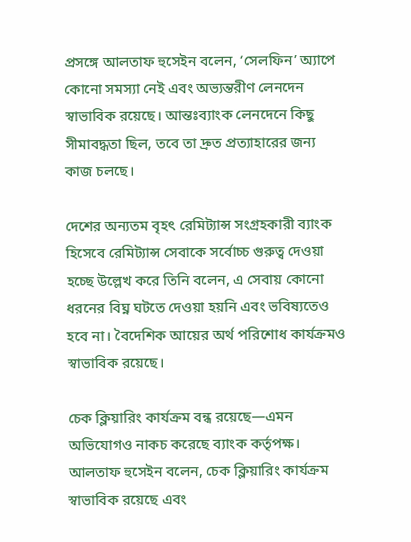প্রসঙ্গে আলতাফ হুসেইন বলেন, ‘সেলফিন’ অ্যাপে কোনো সমস্যা নেই এবং অভ্যন্তরীণ লেনদেন স্বাভাবিক রয়েছে। আন্তঃব্যাংক লেনদেনে কিছু সীমাবদ্ধতা ছিল, তবে তা দ্রুত প্রত্যাহারের জন্য কাজ চলছে।

দেশের অন্যতম বৃহৎ রেমিট্যান্স সংগ্রহকারী ব্যাংক হিসেবে রেমিট্যান্স সেবাকে সর্বোচ্চ গুরুত্ব দেওয়া হচ্ছে উল্লেখ করে তিনি বলেন, এ সেবায় কোনো ধরনের বিঘ্ন ঘটতে দেওয়া হয়নি এবং ভবিষ্যতেও হবে না। বৈদেশিক আয়ের অর্থ পরিশোধ কার্যক্রমও স্বাভাবিক রয়েছে।

চেক ক্লিয়ারিং কার্যক্রম বন্ধ রয়েছে—এমন অভিযোগও নাকচ করেছে ব্যাংক কর্তৃপক্ষ। আলতাফ হুসেইন বলেন, চেক ক্লিয়ারিং কার্যক্রম স্বাভাবিক রয়েছে এবং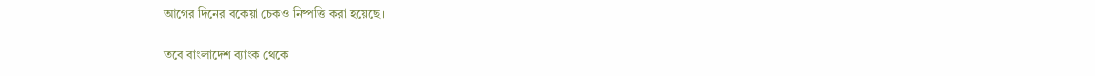আগের দিনের বকেয়া চেকও নিষ্পত্তি করা হয়েছে।

তবে বাংলাদেশ ব্যাংক থেকে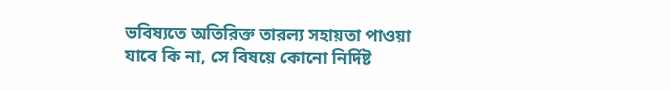ভবিষ্যতে অতিরিক্ত তারল্য সহায়তা পাওয়া যাবে কি না, সে বিষয়ে কোনো নির্দিষ্ট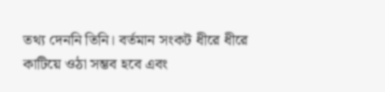তথ্য দেননি তিনি। বর্তমান সংকট ধীরে ধীরে কাটিয়ে ওঠা সম্ভব হবে এবং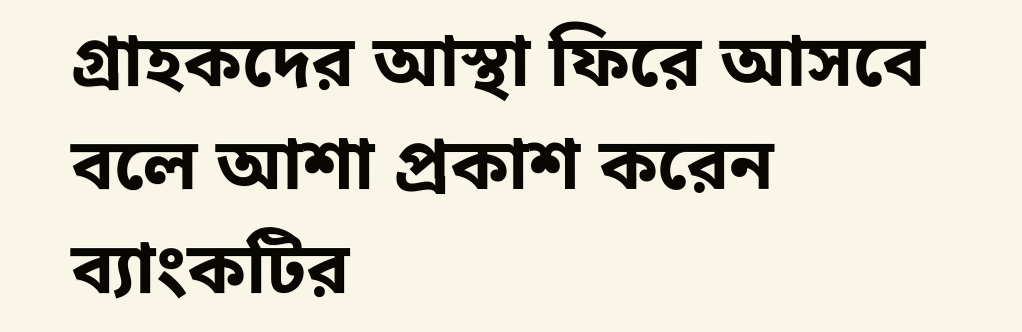গ্রাহকদের আস্থা ফিরে আসবে বলে আশা প্রকাশ করেন ব্যাংকটির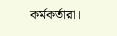কর্মকর্তারা।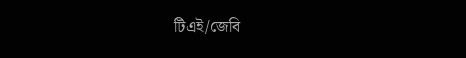টিএই/জেবি